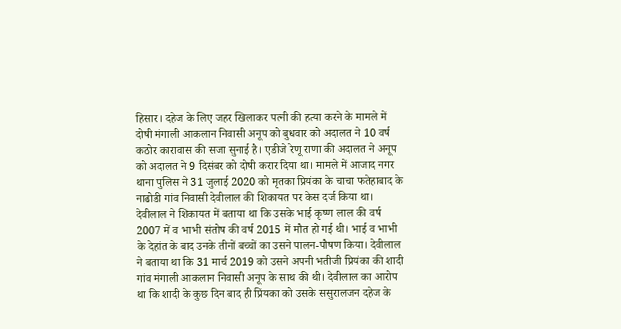हिसार। दहेज के लिए जहर खिलाकर पत्नी की हत्या करने के मामले में दोषी मंगाली आकलान निवासी अनूप को बुधवार को अदालत ने 10 वर्ष कठोर कारावास की सजा सुनाई है। एडीजे रेणू राणा की अदालत ने अनूप को अदालत ने 9 दिसंबर को दोषी करार दिया था। मामले में आजाद नगर थाना पुलिस ने 31 जुलाई 2020 को मृतका प्रियंका के चाचा फतेहाबाद के नाढोडी गांव निवासी देवीलाल की शिकायत पर केस दर्ज किया था।
देवीलाल ने शिकायत में बताया था कि उसके भाई कृष्ण लाल की वर्ष 2007 में व भाभी संतोष की वर्ष 2015 में मौत हो गई थी। भाई व भाभी के देहांत के बाद उनके तीनों बच्चों का उसने पालन-पौषण किया। देवीलाल ने बताया था कि 31 मार्च 2019 को उसने अपनी भतीजी प्रियंका की शादी गांव मंगाली आकलान निवासी अनूप के साथ की थी। देवीलाल का आरोप था कि शादी के कुछ दिन बाद ही प्रिंयका को उसके ससुरालजन दहेज के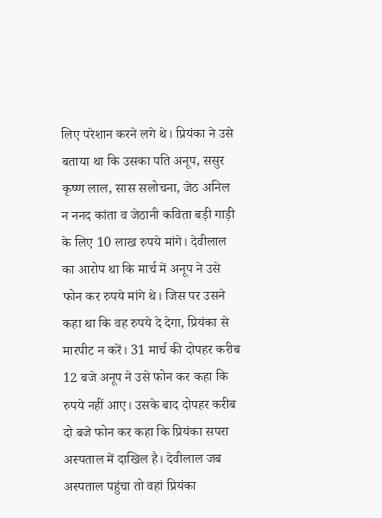लिए परेशान करने लगे थे। प्रियंका ने उसे बताया था कि उसका पति अनूप, ससुर कृष्ण लाल, सास सलोचना, जेठ अनिल न ननद कांता व जेठानी कविता बड़ी गाड़ी के लिए 10 लाख रुपये मांगे। देवीलाल का आरोप था कि मार्च में अनूप ने उसे फोन कर रुपये मांगे थे। जिस पर उसने कहा था कि वह रुपये दे देगा, प्रियंका से मारपीट न करें। 31 मार्च की दोपहर करीब 12 बजे अनूप ने उसे फोन कर कहा कि रुपये नहीं आए। उसके बाद दोपहर करीब दो बजे फोन कर कहा कि प्रियंका सपरा अस्पताल में दाखिल है। देवीलाल जब अस्पताल पहुंचा तो वहां प्रियंका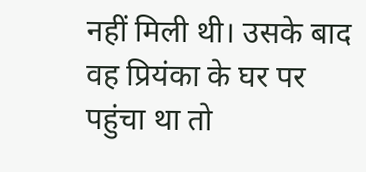नहीं मिली थी। उसके बाद वह प्रियंका के घर पर पहुंचा था तो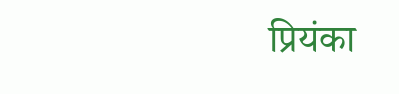प्रियंका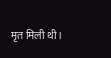मृत मिली थी।